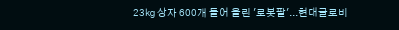23㎏ 상자 600개 들어 올린 '로봇팔'...현대글로비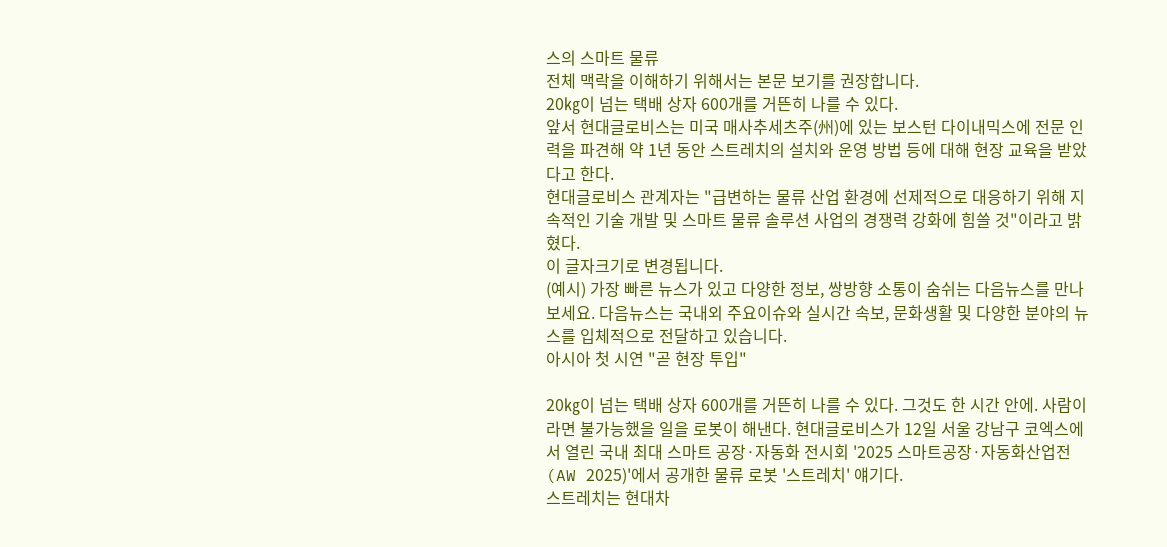스의 스마트 물류
전체 맥락을 이해하기 위해서는 본문 보기를 권장합니다.
20㎏이 넘는 택배 상자 600개를 거뜬히 나를 수 있다.
앞서 현대글로비스는 미국 매사추세츠주(州)에 있는 보스턴 다이내믹스에 전문 인력을 파견해 약 1년 동안 스트레치의 설치와 운영 방법 등에 대해 현장 교육을 받았다고 한다.
현대글로비스 관계자는 "급변하는 물류 산업 환경에 선제적으로 대응하기 위해 지속적인 기술 개발 및 스마트 물류 솔루션 사업의 경쟁력 강화에 힘쓸 것"이라고 밝혔다.
이 글자크기로 변경됩니다.
(예시) 가장 빠른 뉴스가 있고 다양한 정보, 쌍방향 소통이 숨쉬는 다음뉴스를 만나보세요. 다음뉴스는 국내외 주요이슈와 실시간 속보, 문화생활 및 다양한 분야의 뉴스를 입체적으로 전달하고 있습니다.
아시아 첫 시연 "곧 현장 투입"

20㎏이 넘는 택배 상자 600개를 거뜬히 나를 수 있다. 그것도 한 시간 안에. 사람이라면 불가능했을 일을 로봇이 해낸다. 현대글로비스가 12일 서울 강남구 코엑스에서 열린 국내 최대 스마트 공장·자동화 전시회 '2025 스마트공장·자동화산업전(AW 2025)'에서 공개한 물류 로봇 '스트레치' 얘기다.
스트레치는 현대차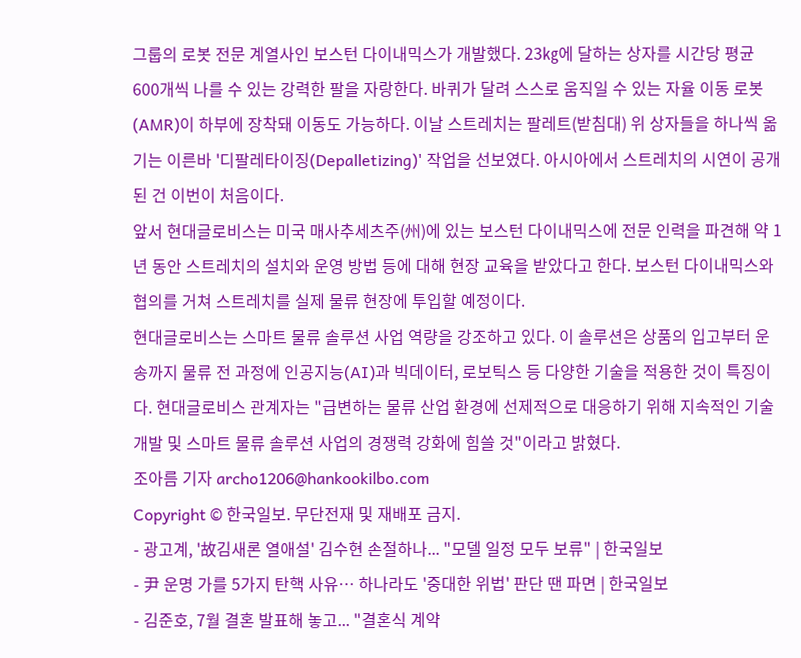그룹의 로봇 전문 계열사인 보스턴 다이내믹스가 개발했다. 23㎏에 달하는 상자를 시간당 평균 600개씩 나를 수 있는 강력한 팔을 자랑한다. 바퀴가 달려 스스로 움직일 수 있는 자율 이동 로봇(AMR)이 하부에 장착돼 이동도 가능하다. 이날 스트레치는 팔레트(받침대) 위 상자들을 하나씩 옮기는 이른바 '디팔레타이징(Depalletizing)' 작업을 선보였다. 아시아에서 스트레치의 시연이 공개 된 건 이번이 처음이다.
앞서 현대글로비스는 미국 매사추세츠주(州)에 있는 보스턴 다이내믹스에 전문 인력을 파견해 약 1년 동안 스트레치의 설치와 운영 방법 등에 대해 현장 교육을 받았다고 한다. 보스턴 다이내믹스와 협의를 거쳐 스트레치를 실제 물류 현장에 투입할 예정이다.
현대글로비스는 스마트 물류 솔루션 사업 역량을 강조하고 있다. 이 솔루션은 상품의 입고부터 운송까지 물류 전 과정에 인공지능(AI)과 빅데이터, 로보틱스 등 다양한 기술을 적용한 것이 특징이다. 현대글로비스 관계자는 "급변하는 물류 산업 환경에 선제적으로 대응하기 위해 지속적인 기술 개발 및 스마트 물류 솔루션 사업의 경쟁력 강화에 힘쓸 것"이라고 밝혔다.
조아름 기자 archo1206@hankookilbo.com
Copyright © 한국일보. 무단전재 및 재배포 금지.
- 광고계, '故김새론 열애설' 김수현 손절하나... "모델 일정 모두 보류" | 한국일보
- 尹 운명 가를 5가지 탄핵 사유… 하나라도 '중대한 위법' 판단 땐 파면 | 한국일보
- 김준호, 7월 결혼 발표해 놓고... "결혼식 계약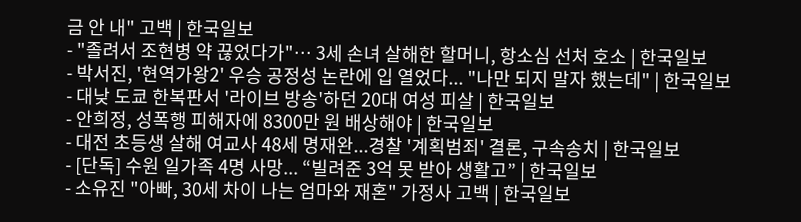금 안 내" 고백 | 한국일보
- "졸려서 조현병 약 끊었다가"… 3세 손녀 살해한 할머니, 항소심 선처 호소 | 한국일보
- 박서진, '현역가왕2' 우승 공정성 논란에 입 열었다... "나만 되지 말자 했는데" | 한국일보
- 대낮 도쿄 한복판서 '라이브 방송'하던 20대 여성 피살 | 한국일보
- 안희정, 성폭행 피해자에 8300만 원 배상해야 | 한국일보
- 대전 초등생 살해 여교사 48세 명재완...경찰 '계획범죄' 결론, 구속송치 | 한국일보
- [단독] 수원 일가족 4명 사망... “빌려준 3억 못 받아 생활고” | 한국일보
- 소유진 "아빠, 30세 차이 나는 엄마와 재혼" 가정사 고백 | 한국일보